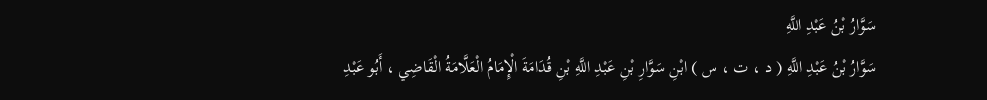سَوَّارُ بْنُ عَبْدِ اللَّهِ
سَوَّارُ بْنُ عَبْدِ اللَّهِ ( د ، ت ، س ) ابْنِ سَوَّارِ بْنِ عَبْدِ اللَّهِ بْنِ قُدَامَةَ الْإِمَامُ الْعَلَّامَةُ الْقَاضِي ، أَبُو عَبْدِ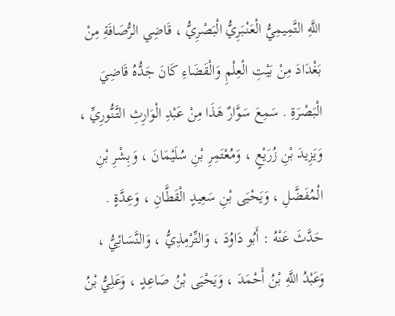اللَّهِ التَّمِيمِيُّ الْعَنْبَرِيُّ الْبَصْرِيُّ ، قَاضِي الرُّصَافَةِ مِنْ بَغْدَادَ مِنْ بَيْتِ الْعِلْمِ وَالْقَضَاءِ كَانَ جَدُّهُ قَاضِيَ الْبَصْرَةِ . سَمِعَ سَوَّارٌ هَذَا مِنْ عَبْدِ الْوَارِثِ التَّنُّورِيِّ ، وَيَزِيدَ بْنِ زُرَيْعٍ ، وَمُعْتَمِرِ بْنِ سُلَيْمَانَ ، وَبِشْرِ بْنِ الْمُفَضَّلِ ، وَيَحْيَى بْنِ سَعِيدٍ الْقَطَّانِ ، وَعِدَّةٍ . حَدَّثَ عَنْهُ : أَبُو دَاوُدَ ، وَالتِّرْمِذِيُّ ، وَالنَّسَائِيُّ ، وَعَبْدُ اللَّهِ بْنُ أَحْمَدَ ، وَيَحْيَى بْنُ صَاعِدٍ ، وَعَلِيُّ بْنُ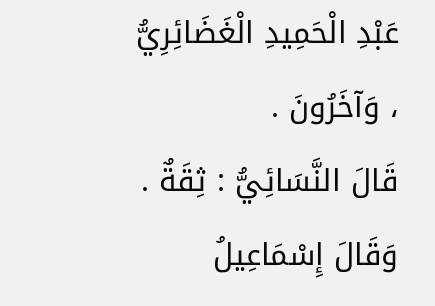عَبْدِ الْحَمِيدِ الْغَضَائِرِيُّ ، وَآخَرُونَ .
قَالَ النَّسَائِيُّ : ثِقَةٌ . وَقَالَ إِسْمَاعِيلُ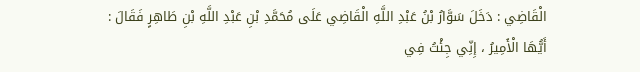الْقَاضِي : دَخَلَ سَوَّارُ بْنُ عَبْدِ اللَّهِ الْقَاضِي عَلَى مُحَمَّدِ بْنِ عَبْدِ اللَّهِ بْنِ طَاهِرٍ فَقَالَ : أَيُّهَا الْأَمِيرُ ، إِنِّي جِئْتُ فِي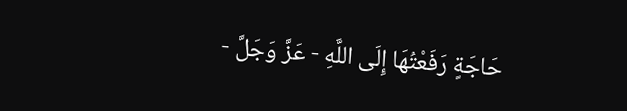حَاجَةٍ رَفَعْتُهَا إِلَى اللَّهِ - عَزَّ وَجَلَّ -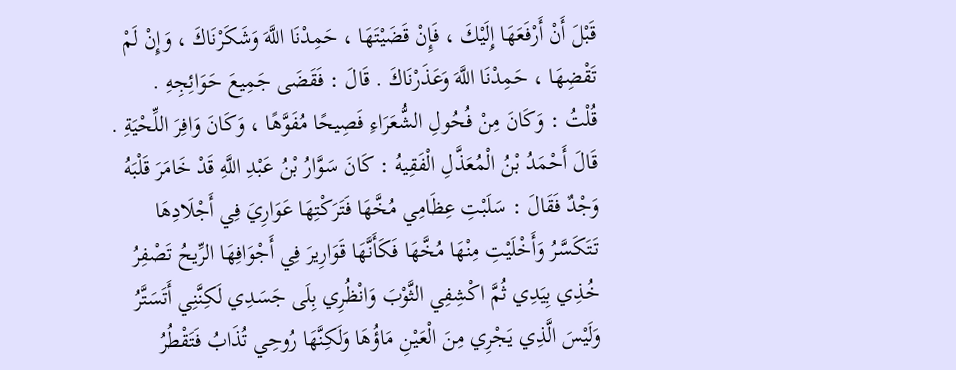قَبْلَ أَنْ أَرْفَعَهَا إِلَيْكَ ، فَإِنْ قَضَيْتَهَا ، حَمِدْنَا اللَّهَ وَشَكَرْنَاكَ ، وَإِنْ لَمْ تَقْضِهَا ، حَمِدْنَا اللَّهَ وَعَذَرْنَاكَ . قَالَ : فَقَضَى جَمِيعَ حَوَائِجِهِ .
قُلْتُ : وَكَانَ مِنْ فُحُولِ الشُّعَرَاءِ فَصِيحًا مُفَوَّهًا ، وَكَانَ وَافِرَ اللِّحْيَةِ . قَالَ أَحْمَدُ بْنُ الْمُعَذَّلِ الْفَقِيهُ : كَانَ سَوَّارُ بْنُ عَبْدِ اللَّهِ قَدْ خَامَرَ قَلْبَهُ وَجْدٌ فَقَالَ : سَلَبْتِ عِظَامِي مُخَّهَا فَتَرَكْتِهَا عَوَارِيَ فِي أَجْلَادِهَا تَتَكَسَّرُ وَأَخْلَيْتِ مِنْهَا مُخَّهَا فَكَأَنَّهَا قَوَارِيرَ فِي أَجْوَافِهَا الرِّيحُ تَصْفِرُ خُذِي بِيَدِي ثُمَّ اكْشِفِي الثَّوْبَ وَانْظُرِي بِلَى جَسَدِي لَكِنَّنِي أَتَسَتَّرُ وَلَيْسَ الَّذِي يَجْرِي مِنَ الْعَيْنِ مَاؤُهَا وَلَكِنَّهَا رُوحِي تُذَابُ فَتَقْطُرُ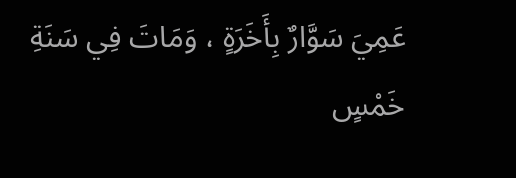عَمِيَ سَوَّارٌ بِأَخَرَةٍ ، وَمَاتَ فِي سَنَةِ خَمْسٍ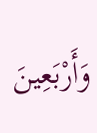وَأَرْبَعِينَ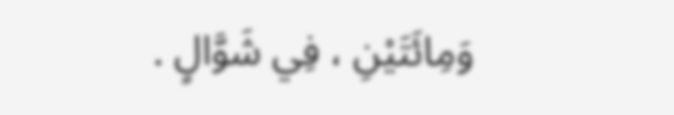وَمِائَتَيْنِ ، فِي شَوَّالٍ .